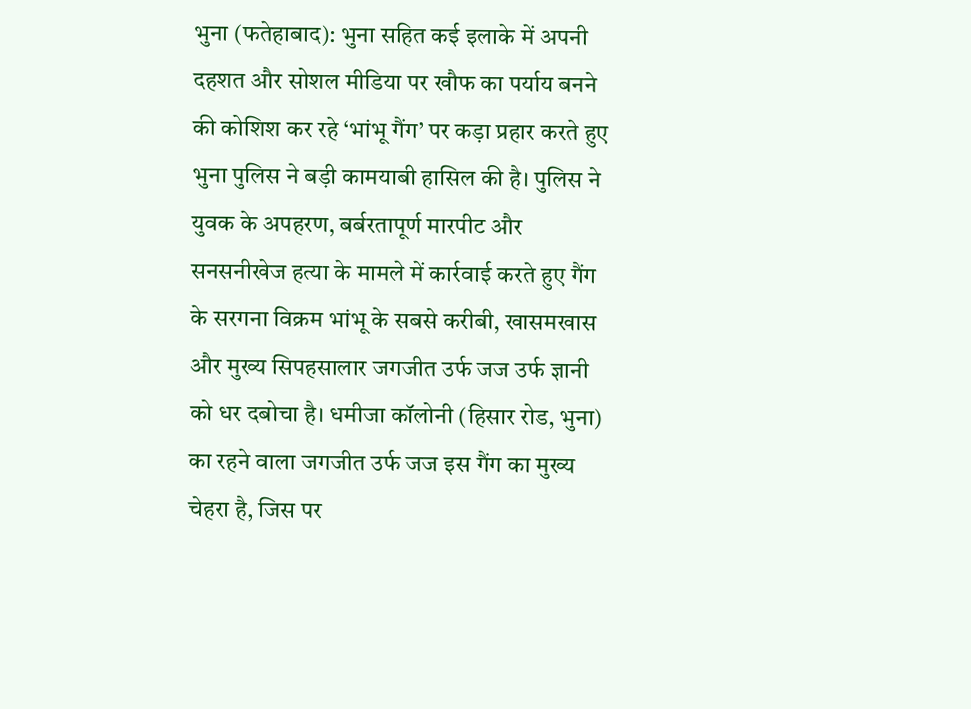भुना (फतेहाबाद): भुना सहित कई इलाके में अपनी दहशत और सोशल मीडिया पर खौफ का पर्याय बनने की कोशिश कर रहे ‘भांभू गैंग’ पर कड़ा प्रहार करते हुए भुना पुलिस ने बड़ी कामयाबी हासिल की है। पुलिस ने युवक के अपहरण, बर्बरतापूर्ण मारपीट और सनसनीखेज हत्या के मामले में कार्रवाई करते हुए गैंग के सरगना विक्रम भांभू के सबसे करीबी, खासमखास और मुख्य सिपहसालार जगजीत उर्फ जज उर्फ ज्ञानी को धर दबोचा है। धमीजा कॉलोनी (हिसार रोड, भुना) का रहने वाला जगजीत उर्फ जज इस गैंग का मुख्य चेहरा है, जिस पर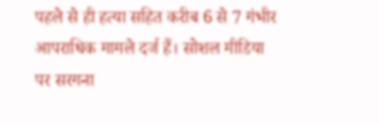पहले से ही हत्या सहित करीब 6 से 7 गंभीर आपराधिक मामले दर्ज हैं। सोशल मीडिया पर सरगना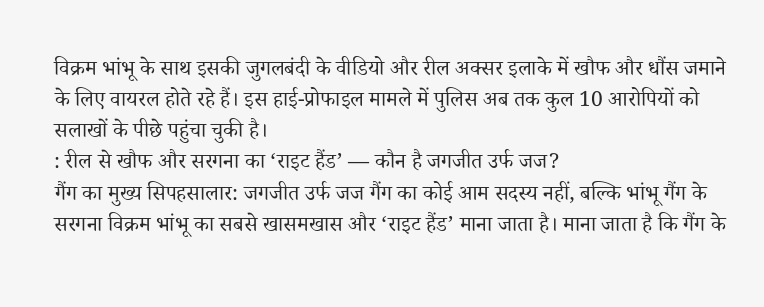विक्रम भांभू के साथ इसकी जुगलबंदी के वीडियो और रील अक्सर इलाके में खौफ और धौंस जमाने के लिए वायरल होते रहे हैं। इस हाई-प्रोफाइल मामले में पुलिस अब तक कुल 10 आरोपियों को सलाखों के पीछे पहुंचा चुकी है।
: रील से खौफ और सरगना का ‘राइट हैंड’ — कौन है जगजीत उर्फ जज?
गैंग का मुख्य सिपहसालार: जगजीत उर्फ जज गैंग का कोई आम सदस्य नहीं, बल्कि भांभू गैंग के सरगना विक्रम भांभू का सबसे खासमखास और ‘राइट हैंड’ माना जाता है। माना जाता है कि गैंग के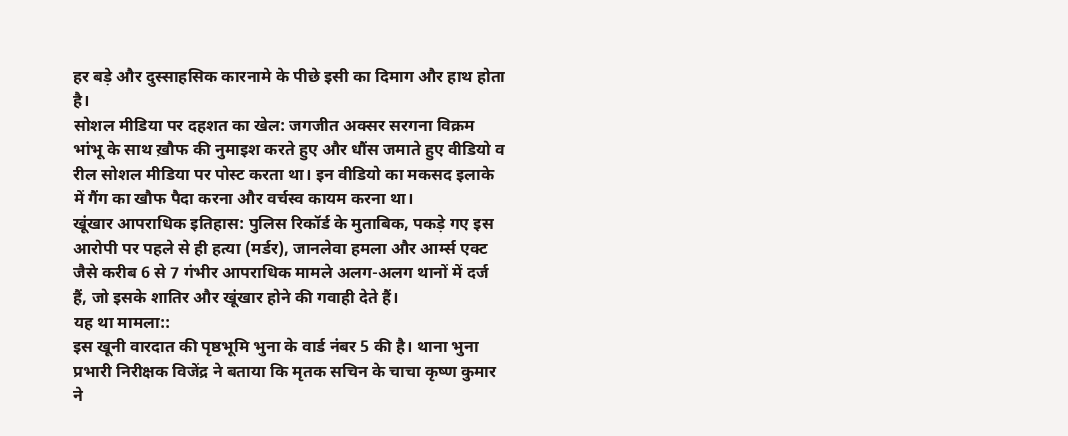हर बड़े और दुस्साहसिक कारनामे के पीछे इसी का दिमाग और हाथ होता है।
सोशल मीडिया पर दहशत का खेल: जगजीत अक्सर सरगना विक्रम भांभू के साथ ख़ौफ की नुमाइश करते हुए और धौंस जमाते हुए वीडियो व रील सोशल मीडिया पर पोस्ट करता था। इन वीडियो का मकसद इलाके में गैंग का खौफ पैदा करना और वर्चस्व कायम करना था।
खूंखार आपराधिक इतिहास: पुलिस रिकॉर्ड के मुताबिक, पकड़े गए इस आरोपी पर पहले से ही हत्या (मर्डर), जानलेवा हमला और आर्म्स एक्ट जैसे करीब 6 से 7 गंभीर आपराधिक मामले अलग-अलग थानों में दर्ज हैं, जो इसके शातिर और खूंखार होने की गवाही देते हैं।
यह था मामला::
इस खूनी वारदात की पृष्ठभूमि भुना के वार्ड नंबर 5 की है। थाना भुना प्रभारी निरीक्षक विजेंद्र ने बताया कि मृतक सचिन के चाचा कृष्ण कुमार ने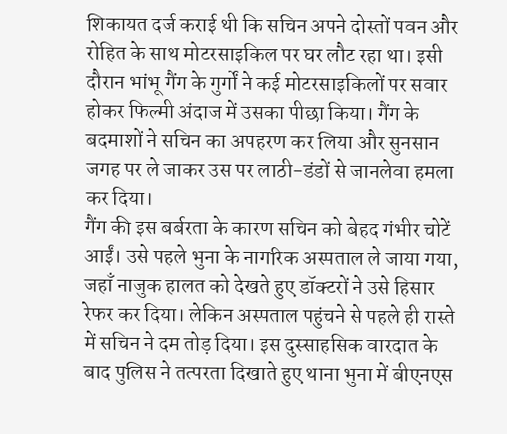शिकायत दर्ज कराई थी कि सचिन अपने दोस्तों पवन और रोहित के साथ मोटरसाइकिल पर घर लौट रहा था। इसी दौरान भांभू गैंग के गुर्गों ने कई मोटरसाइकिलों पर सवार होकर फिल्मी अंदाज में उसका पीछा किया। गैंग के बदमाशों ने सचिन का अपहरण कर लिया और सुनसान जगह पर ले जाकर उस पर लाठी-डंडों से जानलेवा हमला कर दिया।
गैंग की इस बर्बरता के कारण सचिन को बेहद गंभीर चोटें आईं। उसे पहले भुना के नागरिक अस्पताल ले जाया गया, जहाँ नाजुक हालत को देखते हुए डॉक्टरों ने उसे हिसार रेफर कर दिया। लेकिन अस्पताल पहुंचने से पहले ही रास्ते में सचिन ने दम तोड़ दिया। इस दुस्साहसिक वारदात के बाद पुलिस ने तत्परता दिखाते हुए थाना भुना में बीएनएस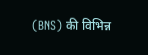(BNS) की विभिन्न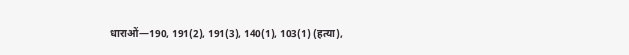धाराओं—190, 191(2), 191(3), 140(1), 103(1) (हत्या),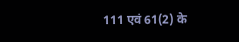111 एवं 61(2) के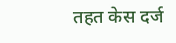तहत केस दर्ज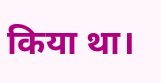किया था।